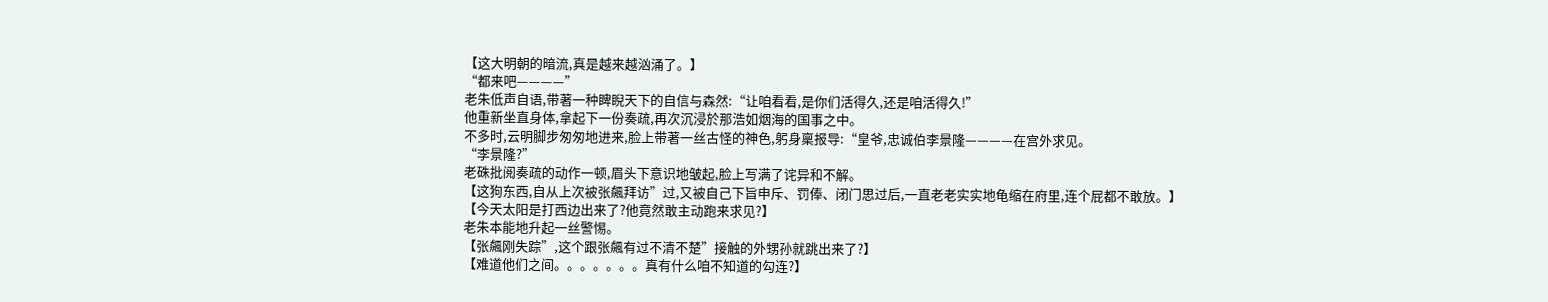【这大明朝的暗流,真是越来越汹涌了。】
“都来吧————”
老朱低声自语,带著一种睥睨天下的自信与森然:“让咱看看,是你们活得久,还是咱活得久!”
他重新坐直身体,拿起下一份奏疏,再次沉浸於那浩如烟海的国事之中。
不多时,云明脚步匆匆地进来,脸上带著一丝古怪的神色,躬身稟报导:“皇爷,忠诚伯李景隆————在宫外求见。
“李景隆?”
老硃批阅奏疏的动作一顿,眉头下意识地皱起,脸上写满了诧异和不解。
【这狗东西,自从上次被张飆拜访”过,又被自己下旨申斥、罚俸、闭门思过后,一直老老实实地龟缩在府里,连个屁都不敢放。】
【今天太阳是打西边出来了?他竟然敢主动跑来求见?】
老朱本能地升起一丝警惕。
【张飆刚失踪”,这个跟张飆有过不清不楚”接触的外甥孙就跳出来了?】
【难道他们之间。。。。。。。真有什么咱不知道的勾连?】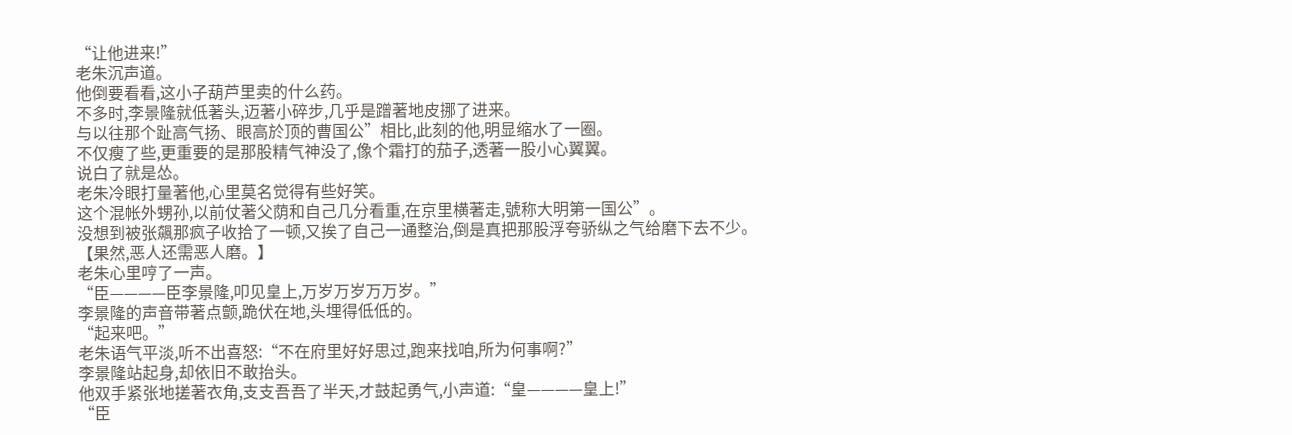“让他进来!”
老朱沉声道。
他倒要看看,这小子葫芦里卖的什么药。
不多时,李景隆就低著头,迈著小碎步,几乎是蹭著地皮挪了进来。
与以往那个趾高气扬、眼高於顶的曹国公”相比,此刻的他,明显缩水了一圈。
不仅瘦了些,更重要的是那股精气神没了,像个霜打的茄子,透著一股小心翼翼。
说白了就是怂。
老朱冷眼打量著他,心里莫名觉得有些好笑。
这个混帐外甥孙,以前仗著父荫和自己几分看重,在京里横著走,號称大明第一国公”。
没想到被张飆那疯子收拾了一顿,又挨了自己一通整治,倒是真把那股浮夸骄纵之气给磨下去不少。
【果然,恶人还需恶人磨。】
老朱心里哼了一声。
“臣————臣李景隆,叩见皇上,万岁万岁万万岁。”
李景隆的声音带著点颤,跪伏在地,头埋得低低的。
“起来吧。”
老朱语气平淡,听不出喜怒:“不在府里好好思过,跑来找咱,所为何事啊?”
李景隆站起身,却依旧不敢抬头。
他双手紧张地搓著衣角,支支吾吾了半天,才鼓起勇气,小声道:“皇————皇上!”
“臣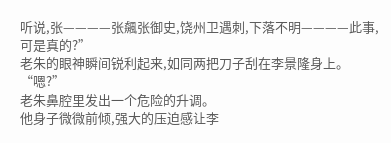听说,张————张飆张御史,饶州卫遇刺,下落不明————此事,可是真的?”
老朱的眼神瞬间锐利起来,如同两把刀子刮在李景隆身上。
“嗯?”
老朱鼻腔里发出一个危险的升调。
他身子微微前倾,强大的压迫感让李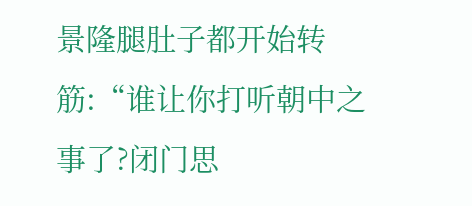景隆腿肚子都开始转筋:“谁让你打听朝中之事了?闭门思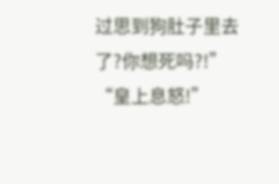过思到狗肚子里去了?你想死吗?!”
“皇上息怒!”